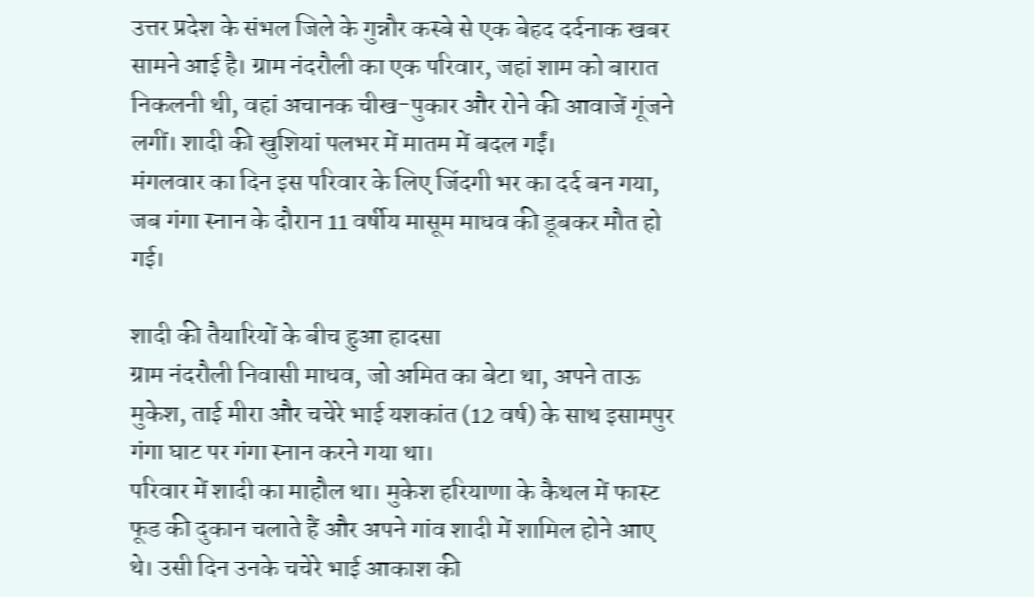उत्तर प्रदेश के संभल जिले के गुन्नौर कस्बे से एक बेहद दर्दनाक खबर सामने आई है। ग्राम नंदरौली का एक परिवार, जहां शाम को बारात निकलनी थी, वहां अचानक चीख-पुकार और रोने की आवाजें गूंजने लगीं। शादी की खुशियां पलभर में मातम में बदल गईं।
मंगलवार का दिन इस परिवार के लिए जिंदगी भर का दर्द बन गया, जब गंगा स्नान के दौरान 11 वर्षीय मासूम माधव की डूबकर मौत हो गई।

शादी की तैयारियों के बीच हुआ हादसा
ग्राम नंदरौली निवासी माधव, जो अमित का बेटा था, अपने ताऊ मुकेश, ताई मीरा और चचेरे भाई यशकांत (12 वर्ष) के साथ इसामपुर गंगा घाट पर गंगा स्नान करने गया था।
परिवार में शादी का माहौल था। मुकेश हरियाणा के कैथल में फास्ट फूड की दुकान चलाते हैं और अपने गांव शादी में शामिल होने आए थे। उसी दिन उनके चचेरे भाई आकाश की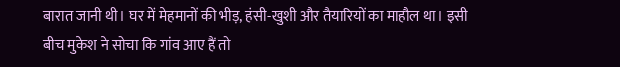बारात जानी थी। घर में मेहमानों की भीड़, हंसी-खुशी और तैयारियों का माहौल था। इसी बीच मुकेश ने सोचा कि गांव आए हैं तो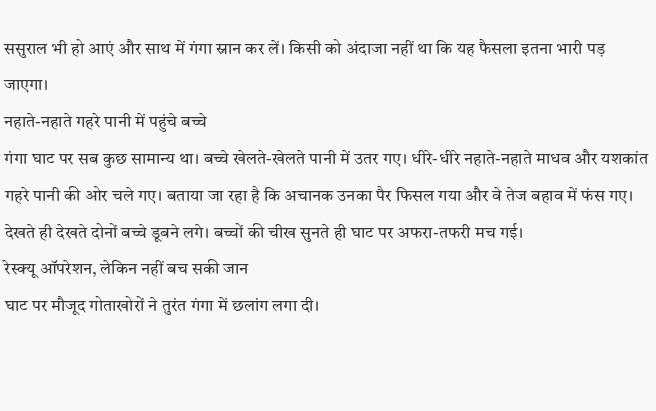ससुराल भी हो आएं और साथ में गंगा स्नान कर लें। किसी को अंदाजा नहीं था कि यह फैसला इतना भारी पड़ जाएगा।
नहाते-नहाते गहरे पानी में पहुंचे बच्चे
गंगा घाट पर सब कुछ सामान्य था। बच्चे खेलते-खेलते पानी में उतर गए। धीरे-धीरे नहाते-नहाते माधव और यशकांत गहरे पानी की ओर चले गए। बताया जा रहा है कि अचानक उनका पैर फिसल गया और वे तेज बहाव में फंस गए। देखते ही देखते दोनों बच्चे डूबने लगे। बच्चों की चीख सुनते ही घाट पर अफरा-तफरी मच गई।
रेस्क्यू ऑपरेशन, लेकिन नहीं बच सकी जान
घाट पर मौजूद गोताखोरों ने तुरंत गंगा में छलांग लगा दी।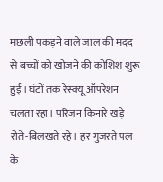मछली पकड़ने वाले जाल की मदद से बच्चों को खोजने की कोशिश शुरू हुई। घंटों तक रेस्क्यू ऑपरेशन चलता रहा। परिजन किनारे खड़े रोते-बिलखते रहे। हर गुजरते पल के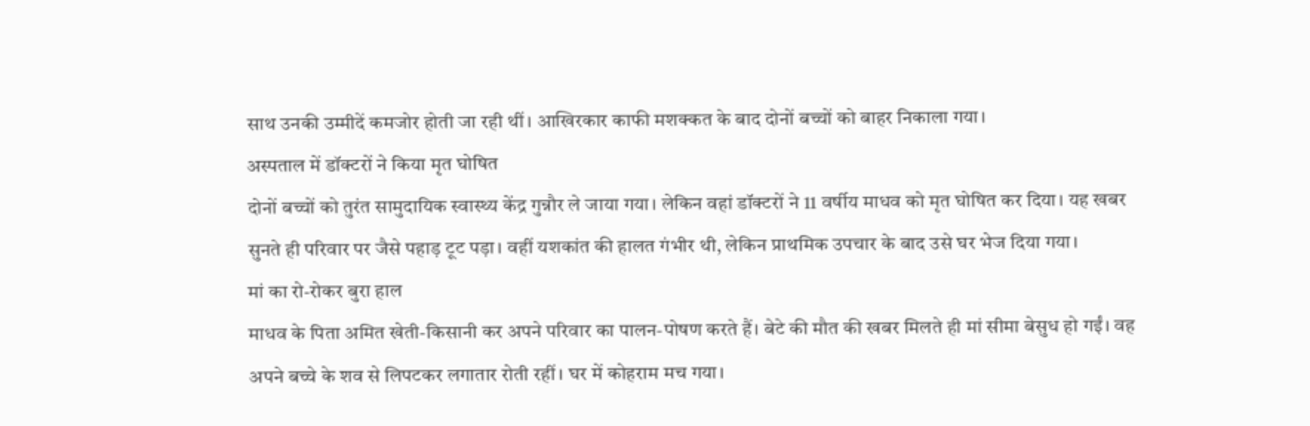साथ उनकी उम्मीदें कमजोर होती जा रही थीं। आखिरकार काफी मशक्कत के बाद दोनों बच्चों को बाहर निकाला गया।
अस्पताल में डॉक्टरों ने किया मृत घोषित
दोनों बच्चों को तुरंत सामुदायिक स्वास्थ्य केंद्र गुन्नौर ले जाया गया। लेकिन वहां डॉक्टरों ने 11 वर्षीय माधव को मृत घोषित कर दिया। यह खबर सुनते ही परिवार पर जैसे पहाड़ टूट पड़ा। वहीं यशकांत की हालत गंभीर थी, लेकिन प्राथमिक उपचार के बाद उसे घर भेज दिया गया।
मां का रो-रोकर बुरा हाल
माधव के पिता अमित खेती-किसानी कर अपने परिवार का पालन-पोषण करते हैं। बेटे की मौत की खबर मिलते ही मां सीमा बेसुध हो गईं। वह अपने बच्चे के शव से लिपटकर लगातार रोती रहीं। घर में कोहराम मच गया।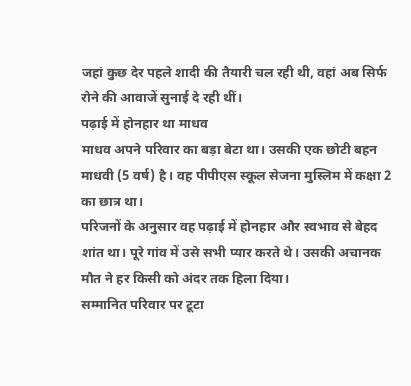जहां कुछ देर पहले शादी की तैयारी चल रही थी, वहां अब सिर्फ रोने की आवाजें सुनाई दे रही थीं।
पढ़ाई में होनहार था माधव
माधव अपने परिवार का बड़ा बेटा था। उसकी एक छोटी बहन माधवी (5 वर्ष) है। वह पीपीएस स्कूल सेजना मुस्लिम में कक्षा 2 का छात्र था।
परिजनों के अनुसार वह पढ़ाई में होनहार और स्वभाव से बेहद शांत था। पूरे गांव में उसे सभी प्यार करते थे। उसकी अचानक मौत ने हर किसी को अंदर तक हिला दिया।
सम्मानित परिवार पर टूटा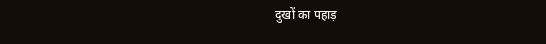दुखों का पहाड़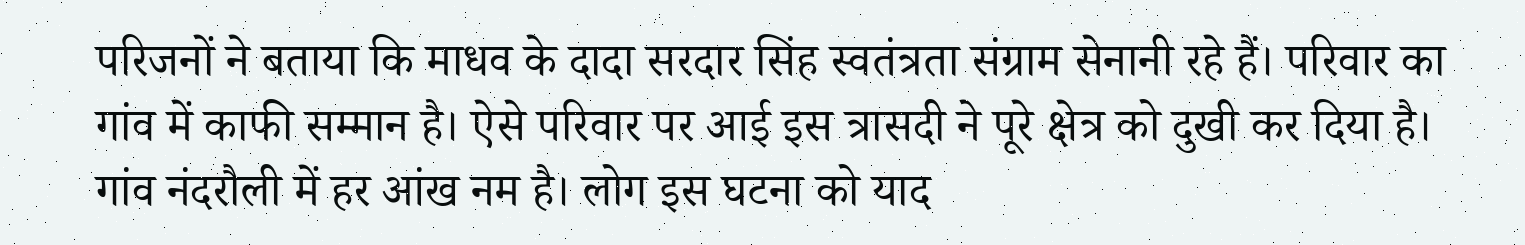परिजनों ने बताया कि माधव के दादा सरदार सिंह स्वतंत्रता संग्राम सेनानी रहे हैं। परिवार का गांव में काफी सम्मान है। ऐसे परिवार पर आई इस त्रासदी ने पूरे क्षेत्र को दुखी कर दिया है। गांव नंदरौली में हर आंख नम है। लोग इस घटना को याद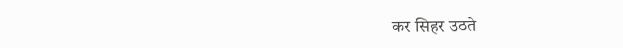कर सिहर उठते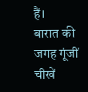हैं।
बारात की जगह गूंजीं चीखें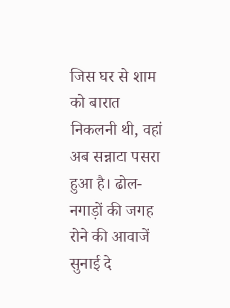जिस घर से शाम को बारात निकलनी थी, वहां अब सन्नाटा पसरा हुआ है। ढोल-नगाड़ों की जगह रोने की आवाजें सुनाई दे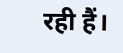रही हैं।